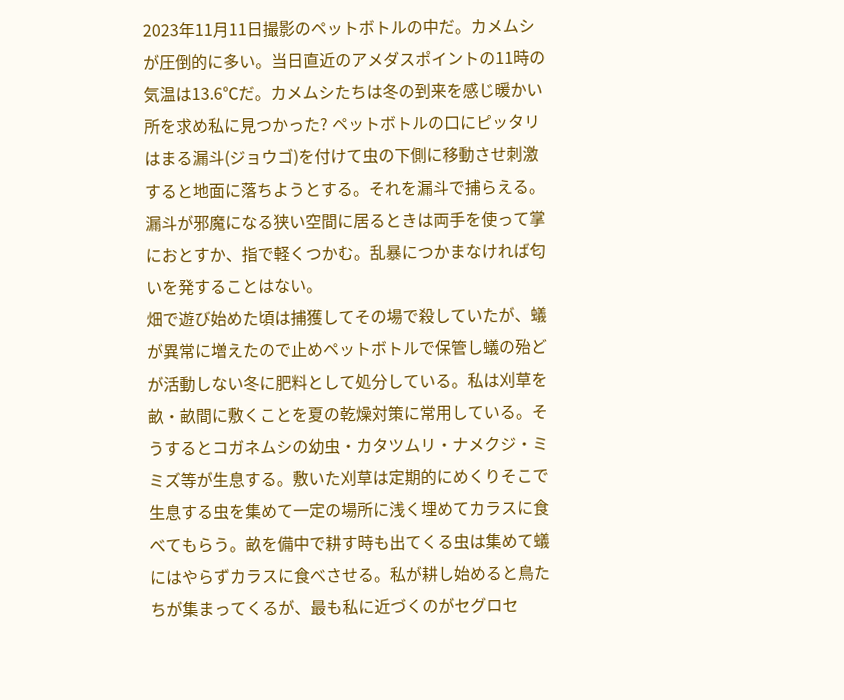2023年11月11日撮影のペットボトルの中だ。カメムシが圧倒的に多い。当日直近のアメダスポイントの11時の気温は13.6℃だ。カメムシたちは冬の到来を感じ暖かい所を求め私に見つかった? ペットボトルの口にピッタリはまる漏斗(ジョウゴ)を付けて虫の下側に移動させ刺激すると地面に落ちようとする。それを漏斗で捕らえる。漏斗が邪魔になる狭い空間に居るときは両手を使って掌におとすか、指で軽くつかむ。乱暴につかまなければ匂いを発することはない。
畑で遊び始めた頃は捕獲してその場で殺していたが、蟻が異常に増えたので止めペットボトルで保管し蟻の殆どが活動しない冬に肥料として処分している。私は刈草を畝・畝間に敷くことを夏の乾燥対策に常用している。そうするとコガネムシの幼虫・カタツムリ・ナメクジ・ミミズ等が生息する。敷いた刈草は定期的にめくりそこで生息する虫を集めて一定の場所に浅く埋めてカラスに食べてもらう。畝を備中で耕す時も出てくる虫は集めて蟻にはやらずカラスに食べさせる。私が耕し始めると鳥たちが集まってくるが、最も私に近づくのがセグロセ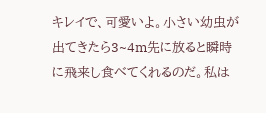キレイで、可愛いよ。小さい幼虫が出てきたら3~4m先に放ると瞬時に飛来し食べてくれるのだ。私は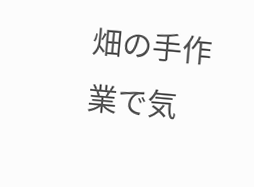畑の手作業で気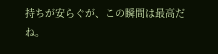持ちが安らぐが、この瞬間は最高だね。